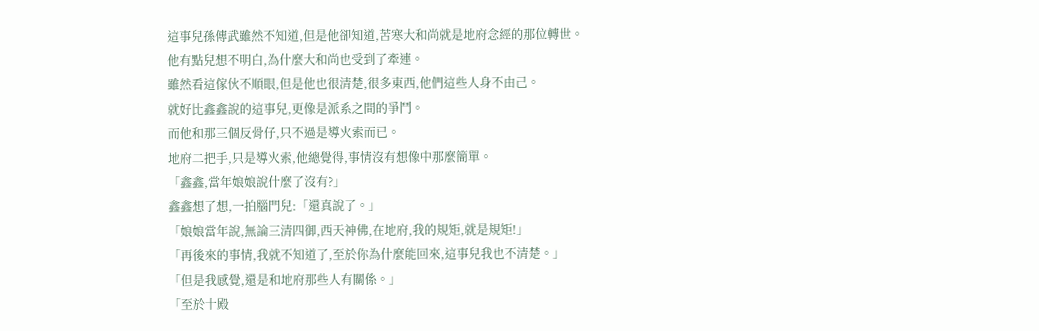這事兒孫傳武雖然不知道,但是他卻知道,苦寒大和尚就是地府念經的那位轉世。
他有點兒想不明白,為什麼大和尚也受到了牽連。
雖然看這傢伙不順眼,但是他也很清楚,很多東西,他們這些人身不由己。
就好比鑫鑫說的這事兒,更像是派系之間的爭鬥。
而他和那三個反骨仔,只不過是導火索而已。
地府二把手,只是導火索,他總覺得,事情沒有想像中那麼簡單。
「鑫鑫,當年娘娘說什麼了沒有?」
鑫鑫想了想,一拍腦門兒:「還真說了。」
「娘娘當年說,無論三清四御,西天神佛,在地府,我的規矩,就是規矩!」
「再後來的事情,我就不知道了,至於你為什麼能回來,這事兒我也不清楚。」
「但是我感覺,還是和地府那些人有關係。」
「至於十殿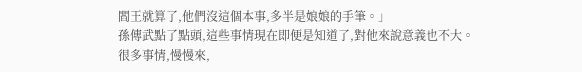閻王就算了,他們沒這個本事,多半是娘娘的手筆。」
孫傳武點了點頭,這些事情現在即便是知道了,對他來說意義也不大。
很多事情,慢慢來,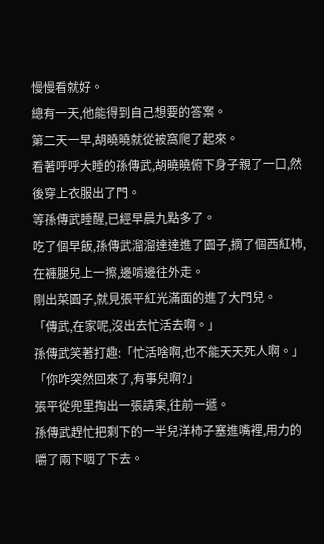慢慢看就好。
總有一天,他能得到自己想要的答案。
第二天一早,胡曉曉就從被窩爬了起來。
看著呼呼大睡的孫傳武,胡曉曉俯下身子親了一口,然後穿上衣服出了門。
等孫傳武睡醒,已經早晨九點多了。
吃了個早飯,孫傳武溜溜達達進了園子,摘了個西紅柿,在褲腿兒上一擦,邊啃邊往外走。
剛出菜園子,就見張平紅光滿面的進了大門兒。
「傳武,在家呢,沒出去忙活去啊。」
孫傳武笑著打趣:「忙活啥啊,也不能天天死人啊。」
「你咋突然回來了,有事兒啊?」
張平從兜里掏出一張請柬,往前一遞。
孫傳武趕忙把剩下的一半兒洋柿子塞進嘴裡,用力的嚼了兩下咽了下去。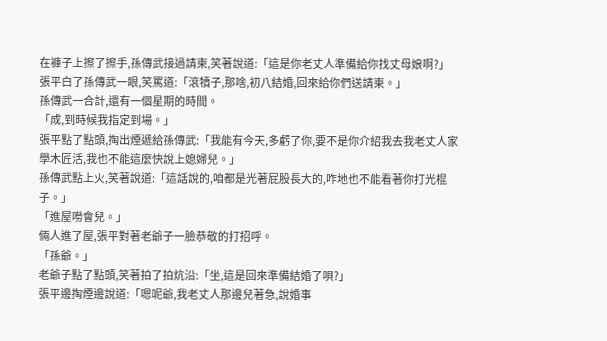在褲子上擦了擦手,孫傳武接過請柬,笑著說道:「這是你老丈人準備給你找丈母娘啊?」
張平白了孫傳武一眼,笑罵道:「滾犢子,那啥,初八結婚,回來給你們送請柬。」
孫傳武一合計,還有一個星期的時間。
「成,到時候我指定到場。」
張平點了點頭,掏出煙遞給孫傳武:「我能有今天,多虧了你,要不是你介紹我去我老丈人家學木匠活,我也不能這麼快說上媳婦兒。」
孫傳武點上火,笑著說道:「這話說的,咱都是光著屁股長大的,咋地也不能看著你打光棍子。」
「進屋嘮會兒。」
倆人進了屋,張平對著老爺子一臉恭敬的打招呼。
「孫爺。」
老爺子點了點頭,笑著拍了拍炕沿:「坐,這是回來準備結婚了唄?」
張平邊掏煙邊說道:「嗯呢爺,我老丈人那邊兒著急,說婚事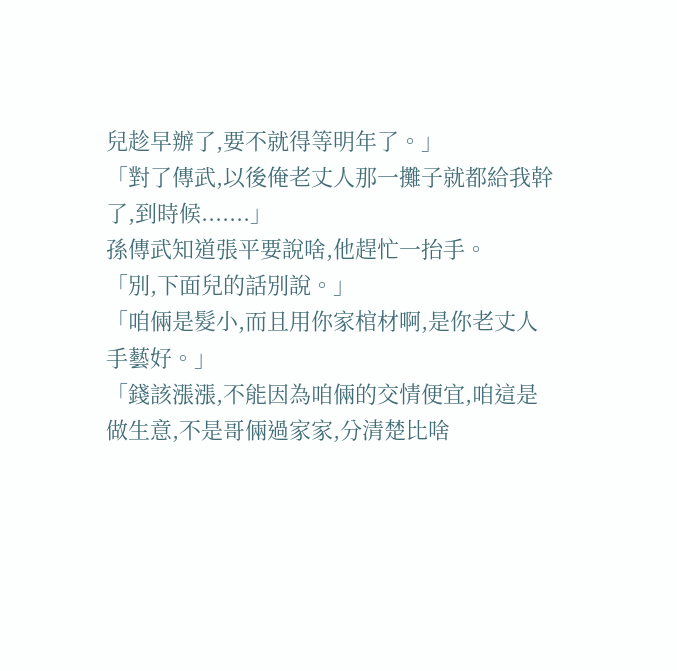兒趁早辦了,要不就得等明年了。」
「對了傳武,以後俺老丈人那一攤子就都給我幹了,到時候.......」
孫傳武知道張平要說啥,他趕忙一抬手。
「別,下面兒的話別說。」
「咱倆是髮小,而且用你家棺材啊,是你老丈人手藝好。」
「錢該漲漲,不能因為咱倆的交情便宜,咱這是做生意,不是哥倆過家家,分清楚比啥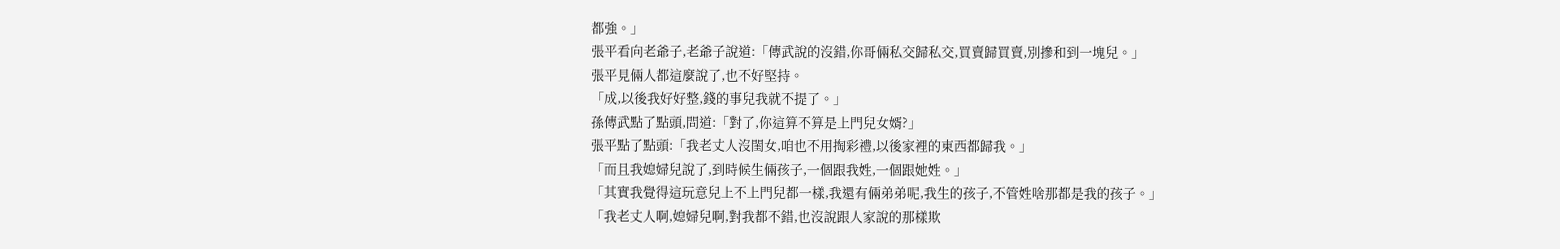都強。」
張平看向老爺子,老爺子說道:「傳武說的沒錯,你哥倆私交歸私交,買賣歸買賣,別摻和到一塊兒。」
張平見倆人都這麼說了,也不好堅持。
「成,以後我好好整,錢的事兒我就不提了。」
孫傳武點了點頭,問道:「對了,你這算不算是上門兒女婿?」
張平點了點頭:「我老丈人沒閨女,咱也不用掏彩禮,以後家裡的東西都歸我。」
「而且我媳婦兒說了,到時候生倆孩子,一個跟我姓,一個跟她姓。」
「其實我覺得這玩意兒上不上門兒都一樣,我還有倆弟弟呢,我生的孩子,不管姓啥那都是我的孩子。」
「我老丈人啊,媳婦兒啊,對我都不錯,也沒說跟人家說的那樣欺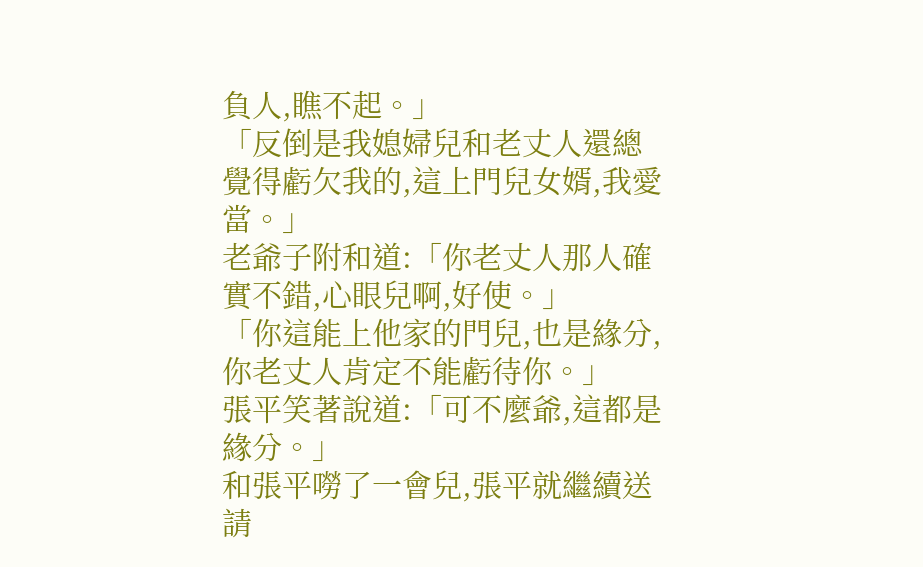負人,瞧不起。」
「反倒是我媳婦兒和老丈人還總覺得虧欠我的,這上門兒女婿,我愛當。」
老爺子附和道:「你老丈人那人確實不錯,心眼兒啊,好使。」
「你這能上他家的門兒,也是緣分,你老丈人肯定不能虧待你。」
張平笑著說道:「可不麼爺,這都是緣分。」
和張平嘮了一會兒,張平就繼續送請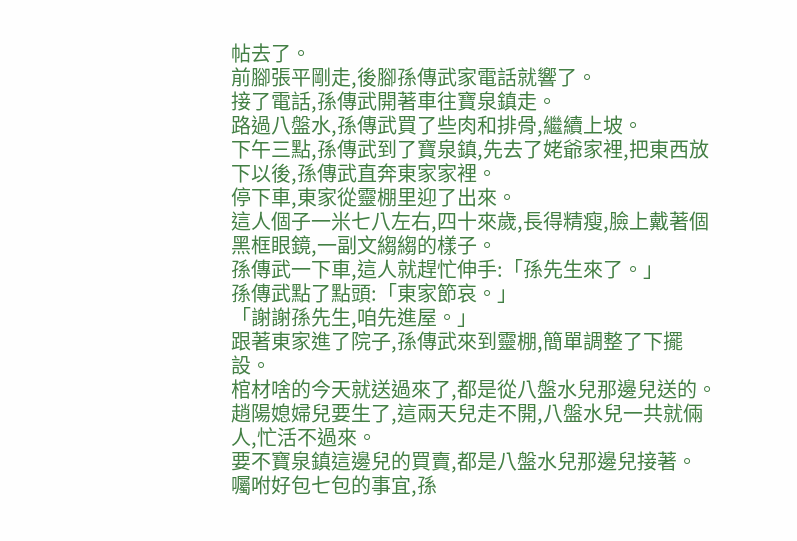帖去了。
前腳張平剛走,後腳孫傳武家電話就響了。
接了電話,孫傳武開著車往寶泉鎮走。
路過八盤水,孫傳武買了些肉和排骨,繼續上坡。
下午三點,孫傳武到了寶泉鎮,先去了姥爺家裡,把東西放下以後,孫傳武直奔東家家裡。
停下車,東家從靈棚里迎了出來。
這人個子一米七八左右,四十來歲,長得精瘦,臉上戴著個黑框眼鏡,一副文縐縐的樣子。
孫傳武一下車,這人就趕忙伸手:「孫先生來了。」
孫傳武點了點頭:「東家節哀。」
「謝謝孫先生,咱先進屋。」
跟著東家進了院子,孫傳武來到靈棚,簡單調整了下擺設。
棺材啥的今天就送過來了,都是從八盤水兒那邊兒送的。
趙陽媳婦兒要生了,這兩天兒走不開,八盤水兒一共就倆人,忙活不過來。
要不寶泉鎮這邊兒的買賣,都是八盤水兒那邊兒接著。
囑咐好包七包的事宜,孫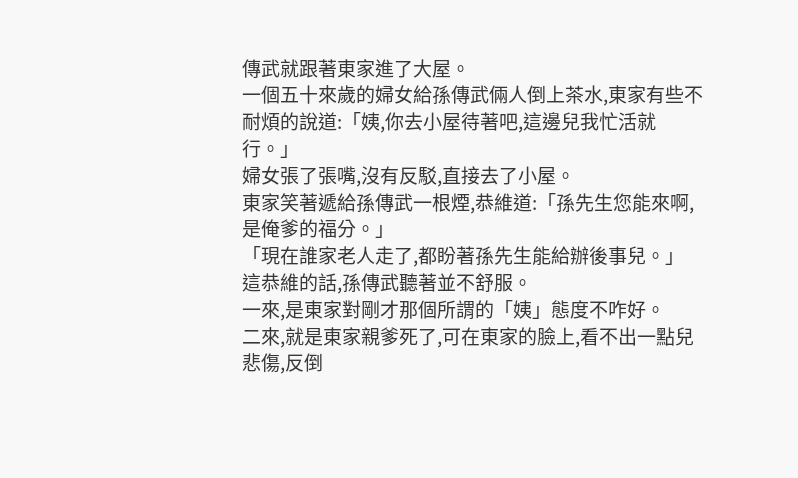傳武就跟著東家進了大屋。
一個五十來歲的婦女給孫傳武倆人倒上茶水,東家有些不耐煩的說道:「姨,你去小屋待著吧,這邊兒我忙活就行。」
婦女張了張嘴,沒有反駁,直接去了小屋。
東家笑著遞給孫傳武一根煙,恭維道:「孫先生您能來啊,是俺爹的福分。」
「現在誰家老人走了,都盼著孫先生能給辦後事兒。」
這恭維的話,孫傳武聽著並不舒服。
一來,是東家對剛才那個所謂的「姨」態度不咋好。
二來,就是東家親爹死了,可在東家的臉上,看不出一點兒悲傷,反倒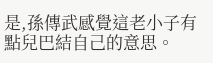是,孫傳武感覺這老小子有點兒巴結自己的意思。